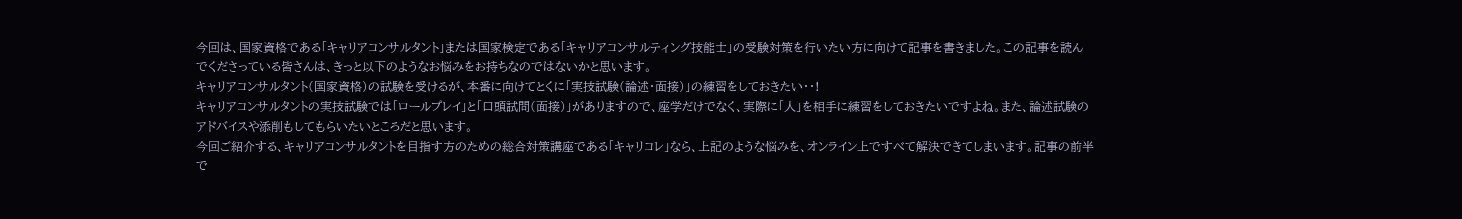今回は、国家資格である「キャリアコンサルタント」または国家検定である「キャリアコンサルティング技能士」の受験対策を行いたい方に向けて記事を書きました。この記事を読んでくださっている皆さんは、きっと以下のようなお悩みをお持ちなのではないかと思います。
キャリアコンサルタント(国家資格)の試験を受けるが、本番に向けてとくに「実技試験(論述・面接)」の練習をしておきたい・・!
キャリアコンサルタントの実技試験では「ロールプレイ」と「口頭試問(面接)」がありますので、座学だけでなく、実際に「人」を相手に練習をしておきたいですよね。また、論述試験のアドバイスや添削もしてもらいたいところだと思います。
今回ご紹介する、キャリアコンサルタントを目指す方のための総合対策講座である「キャリコレ」なら、上記のような悩みを、オンライン上ですべて解決できてしまいます。記事の前半で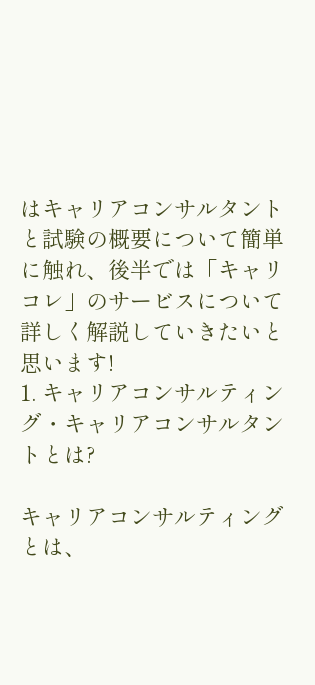はキャリアコンサルタントと試験の概要について簡単に触れ、後半では「キャリコレ」のサービスについて詳しく解説していきたいと思います!
1. キャリアコンサルティング・キャリアコンサルタントとは?

キャリアコンサルティングとは、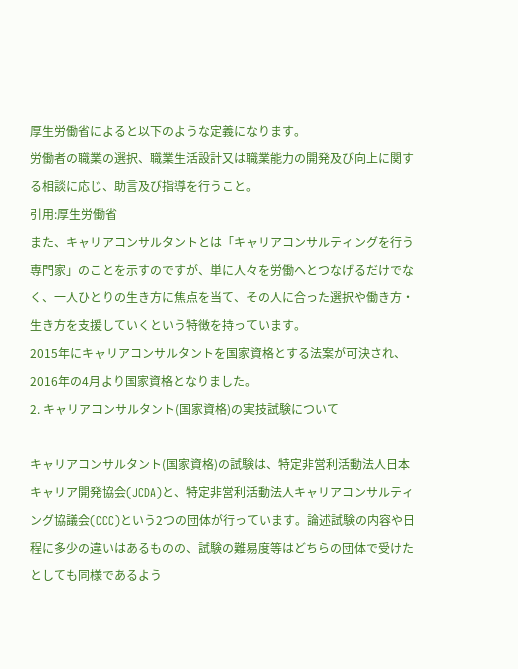厚生労働省によると以下のような定義になります。
労働者の職業の選択、職業生活設計又は職業能力の開発及び向上に関する相談に応じ、助言及び指導を行うこと。
引用:厚生労働省
また、キャリアコンサルタントとは「キャリアコンサルティングを行う専門家」のことを示すのですが、単に人々を労働へとつなげるだけでなく、一人ひとりの生き方に焦点を当て、その人に合った選択や働き方・生き方を支援していくという特徴を持っています。
2015年にキャリアコンサルタントを国家資格とする法案が可決され、2016年の4月より国家資格となりました。
2. キャリアコンサルタント(国家資格)の実技試験について

キャリアコンサルタント(国家資格)の試験は、特定非営利活動法人日本キャリア開発協会(JCDA)と、特定非営利活動法人キャリアコンサルティング協議会(CCC)という2つの団体が行っています。論述試験の内容や日程に多少の違いはあるものの、試験の難易度等はどちらの団体で受けたとしても同様であるよう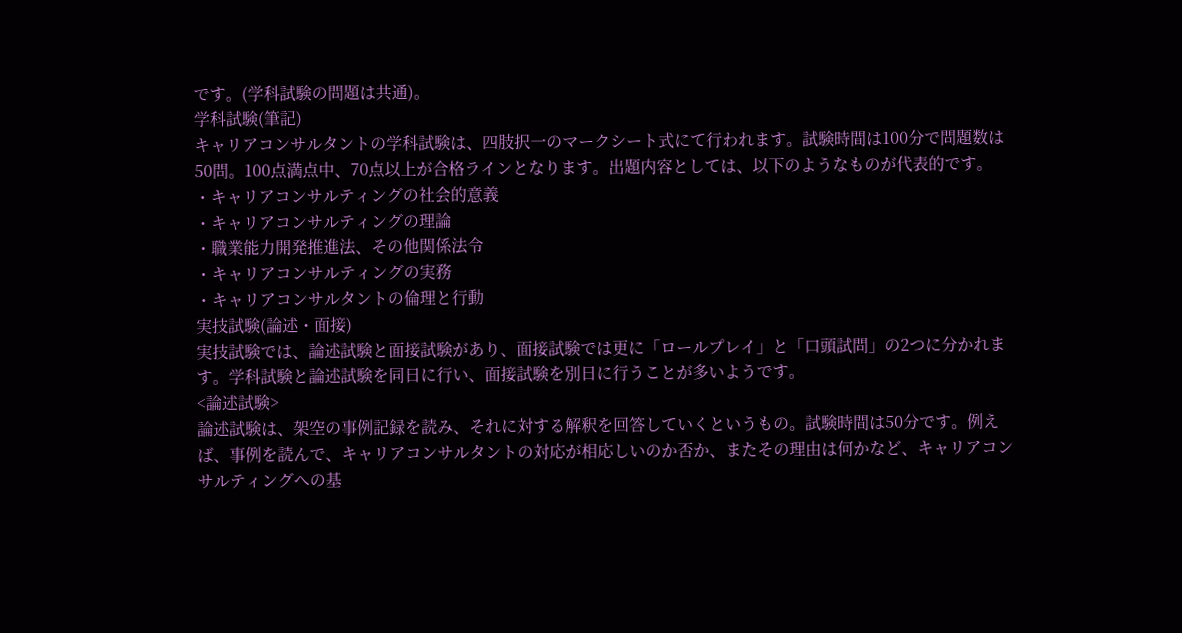です。(学科試験の問題は共通)。
学科試験(筆記)
キャリアコンサルタントの学科試験は、四肢択一のマークシート式にて行われます。試験時間は100分で問題数は50問。100点満点中、70点以上が合格ラインとなります。出題内容としては、以下のようなものが代表的です。
・キャリアコンサルティングの社会的意義
・キャリアコンサルティングの理論
・職業能力開発推進法、その他関係法令
・キャリアコンサルティングの実務
・キャリアコンサルタントの倫理と行動
実技試験(論述・面接)
実技試験では、論述試験と面接試験があり、面接試験では更に「ロールプレイ」と「口頭試問」の2つに分かれます。学科試験と論述試験を同日に行い、面接試験を別日に行うことが多いようです。
<論述試験>
論述試験は、架空の事例記録を読み、それに対する解釈を回答していくというもの。試験時間は50分です。例えば、事例を読んで、キャリアコンサルタントの対応が相応しいのか否か、またその理由は何かなど、キャリアコンサルティングへの基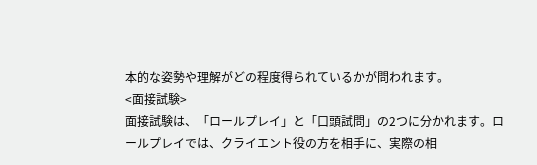本的な姿勢や理解がどの程度得られているかが問われます。
<面接試験>
面接試験は、「ロールプレイ」と「口頭試問」の2つに分かれます。ロールプレイでは、クライエント役の方を相手に、実際の相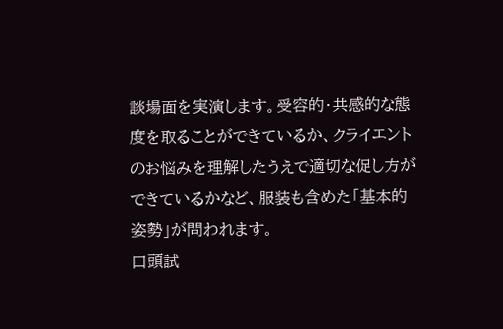談場面を実演します。受容的・共感的な態度を取ることができているか、クライエントのお悩みを理解したうえで適切な促し方ができているかなど、服装も含めた「基本的姿勢」が問われます。
口頭試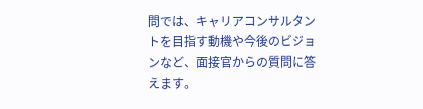問では、キャリアコンサルタントを目指す動機や今後のビジョンなど、面接官からの質問に答えます。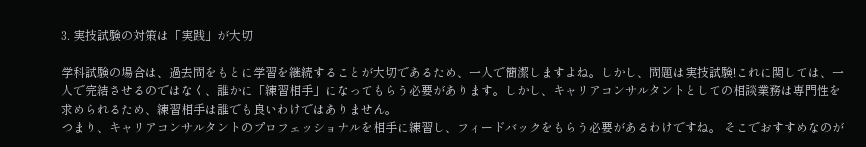3. 実技試験の対策は「実践」が大切

学科試験の場合は、過去問をもとに学習を継続することが大切であるため、一人で簡潔しますよね。しかし、問題は実技試験!これに関しては、一人で完結させるのではなく、誰かに「練習相手」になってもらう必要があります。しかし、キャリアコンサルタントとしての相談業務は専門性を求められるため、練習相手は誰でも良いわけではありません。
つまり、キャリアコンサルタントのプロフェッショナルを相手に練習し、フィードバックをもらう必要があるわけですね。 そこでおすすめなのが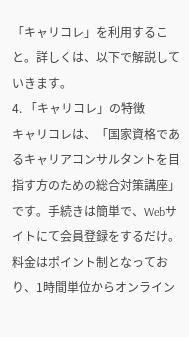「キャリコレ」を利用すること。詳しくは、以下で解説していきます。
4. 「キャリコレ」の特徴
キャリコレは、「国家資格であるキャリアコンサルタントを目指す方のための総合対策講座」です。手続きは簡単で、Webサイトにて会員登録をするだけ。料金はポイント制となっており、1時間単位からオンライン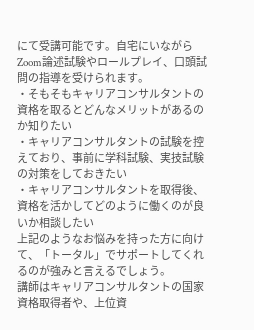にて受講可能です。自宅にいながらZoom論述試験やロールプレイ、口頭試問の指導を受けられます。
・そもそもキャリアコンサルタントの資格を取るとどんなメリットがあるのか知りたい
・キャリアコンサルタントの試験を控えており、事前に学科試験、実技試験の対策をしておきたい
・キャリアコンサルタントを取得後、資格を活かしてどのように働くのが良いか相談したい
上記のようなお悩みを持った方に向けて、「トータル」でサポートしてくれるのが強みと言えるでしょう。
講師はキャリアコンサルタントの国家資格取得者や、上位資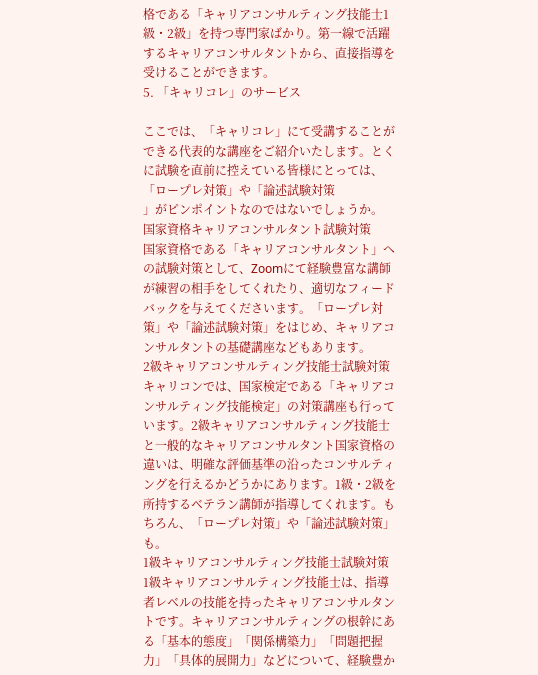格である「キャリアコンサルティング技能士1級・2級」を持つ専門家ばかり。第一線で活躍するキャリアコンサルタントから、直接指導を受けることができます。
5. 「キャリコレ」のサービス

ここでは、「キャリコレ」にて受講することができる代表的な講座をご紹介いたします。とくに試験を直前に控えている皆様にとっては、「ロープレ対策」や「論述試験対策
」がピンポイントなのではないでしょうか。
国家資格キャリアコンサルタント試験対策
国家資格である「キャリアコンサルタント」への試験対策として、Zoomにて経験豊富な講師が練習の相手をしてくれたり、適切なフィードバックを与えてくださいます。「ロープレ対策」や「論述試験対策」をはじめ、キャリアコンサルタントの基礎講座などもあります。
2級キャリアコンサルティング技能士試験対策
キャリコンでは、国家検定である「キャリアコンサルティング技能検定」の対策講座も行っています。2級キャリアコンサルティング技能士と一般的なキャリアコンサルタント国家資格の違いは、明確な評価基準の沿ったコンサルティングを行えるかどうかにあります。1級・2級を所持するベテラン講師が指導してくれます。もちろん、「ロープレ対策」や「論述試験対策」も。
1級キャリアコンサルティング技能士試験対策
1級キャリアコンサルティング技能士は、指導者レベルの技能を持ったキャリアコンサルタントです。キャリアコンサルティングの根幹にある「基本的態度」「関係構築力」「問題把握力」「具体的展開力」などについて、経験豊か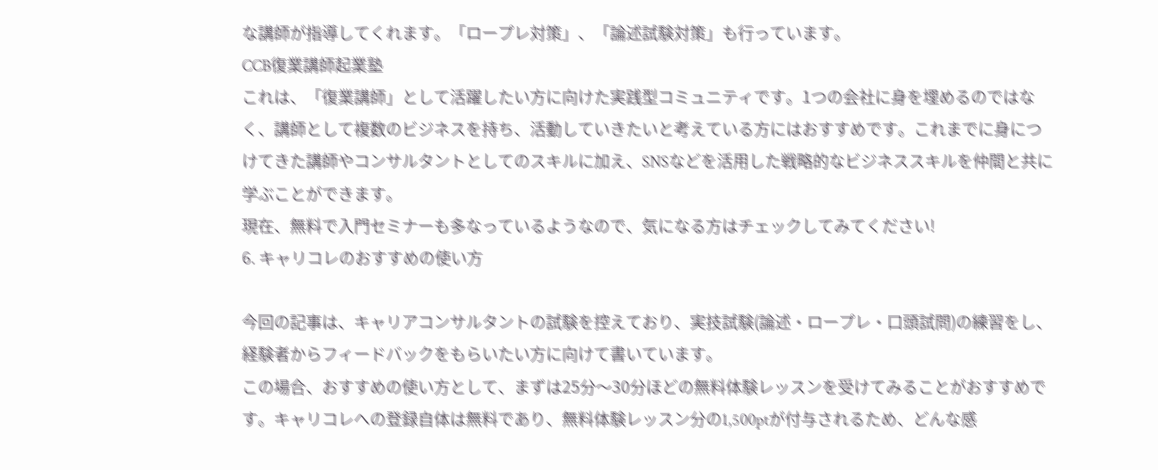な講師が指導してくれます。「ロープレ対策」、「論述試験対策」も行っています。
CCB復業講師起業塾
これは、「復業講師」として活躍したい方に向けた実践型コミュニティです。1つの会社に身を埋めるのではなく、講師として複数のビジネスを持ち、活動していきたいと考えている方にはおすすめです。これまでに身につけてきた講師やコンサルタントとしてのスキルに加え、SNSなどを活用した戦略的なビジネススキルを仲間と共に学ぶことができます。
現在、無料で入門セミナーも多なっているようなので、気になる方はチェックしてみてください!
6. キャリコレのおすすめの使い方

今回の記事は、キャリアコンサルタントの試験を控えており、実技試験(論述・ロープレ・口頭試問)の練習をし、経験者からフィードバックをもらいたい方に向けて書いています。
この場合、おすすめの使い方として、まずは25分〜30分ほどの無料体験レッスンを受けてみることがおすすめです。キャリコレへの登録自体は無料であり、無料体験レッスン分の1,500ptが付与されるため、どんな感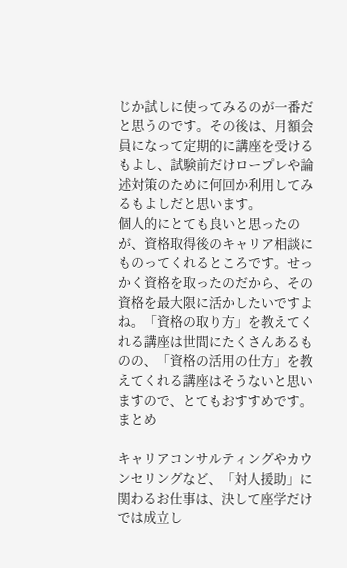じか試しに使ってみるのが一番だと思うのです。その後は、月額会員になって定期的に講座を受けるもよし、試験前だけロープレや論述対策のために何回か利用してみるもよしだと思います。
個人的にとても良いと思ったのが、資格取得後のキャリア相談にものってくれるところです。せっかく資格を取ったのだから、その資格を最大限に活かしたいですよね。「資格の取り方」を教えてくれる講座は世間にたくさんあるものの、「資格の活用の仕方」を教えてくれる講座はそうないと思いますので、とてもおすすめです。
まとめ

キャリアコンサルティングやカウンセリングなど、「対人援助」に関わるお仕事は、決して座学だけでは成立し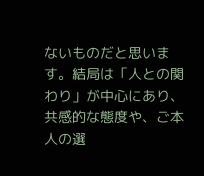ないものだと思います。結局は「人との関わり」が中心にあり、共感的な態度や、ご本人の選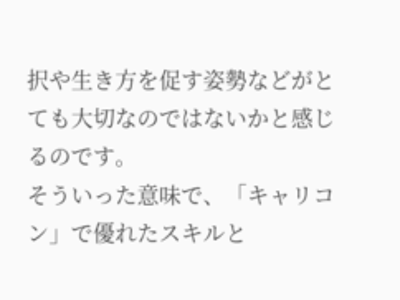択や生き方を促す姿勢などがとても大切なのではないかと感じるのです。
そういった意味で、「キャリコン」で優れたスキルと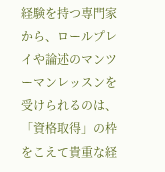経験を持つ専門家から、ロールプレイや論述のマンツーマンレッスンを受けられるのは、「資格取得」の枠をこえて貴重な経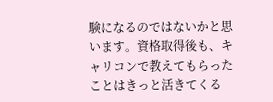験になるのではないかと思います。資格取得後も、キャリコンで教えてもらったことはきっと活きてくる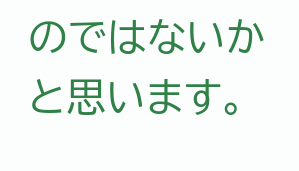のではないかと思います。